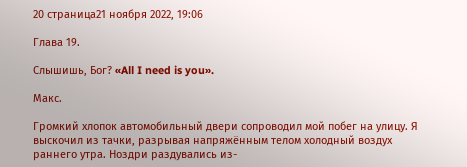20 страница21 ноября 2022, 19:06

Глава 19.

Слышишь, Бог? «All I need is you».

Макс.

Громкий хлопок автомобильный двери сопроводил мой побег на улицу. Я выскочил из тачки, разрывая напряжённым телом холодный воздух раннего утра. Ноздри раздувались из-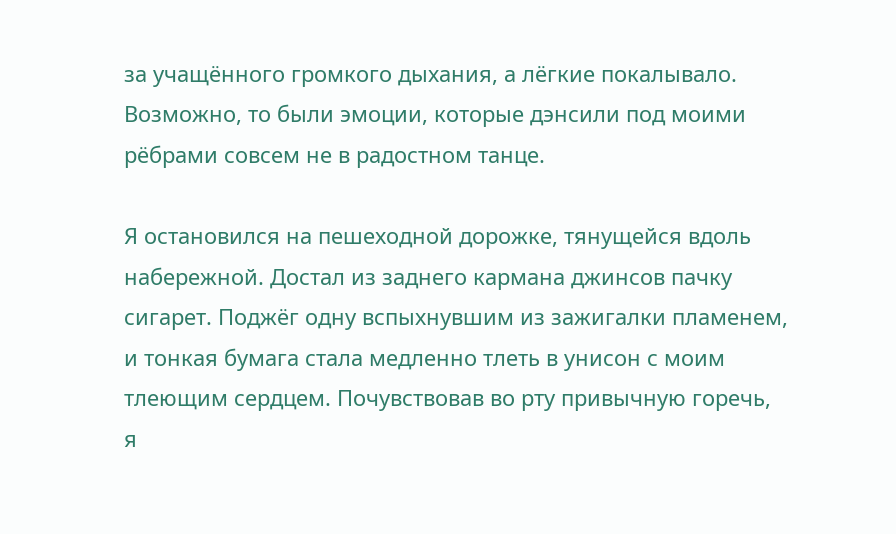за учащённого громкого дыхания, а лёгкие покалывало. Возможно, то были эмоции, которые дэнсили под моими рёбрами совсем не в радостном танце.

Я остановился на пешеходной дорожке, тянущейся вдоль набережной. Достал из заднего кармана джинсов пачку сигарет. Поджёг одну вспыхнувшим из зажигалки пламенем, и тонкая бумага стала медленно тлеть в унисон с моим тлеющим сердцем. Почувствовав во рту привычную горечь, я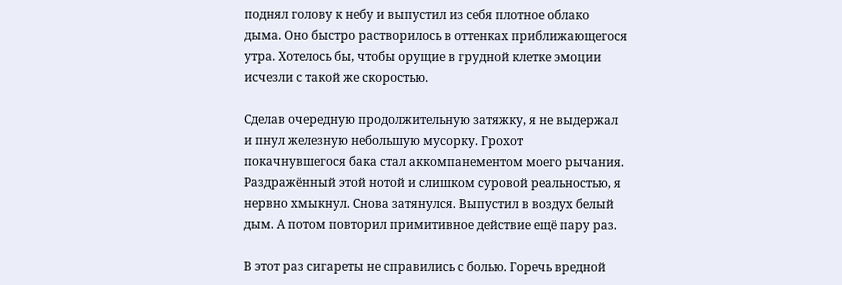поднял голову к небу и выпустил из себя плотное облако дыма. Оно быстро растворилось в оттенках приближающегося утра. Хотелось бы, чтобы орущие в грудной клетке эмоции исчезли с такой же скоростью.

Сделав очередную продолжительную затяжку, я не выдержал и пнул железную небольшую мусорку. Грохот покачнувшегося бака стал аккомпанементом моего рычания. Раздражённый этой нотой и слишком суровой реальностью, я нервно хмыкнул. Снова затянулся. Выпустил в воздух белый дым. А потом повторил примитивное действие ещё пару раз.

В этот раз сигареты не справились с болью. Горечь вредной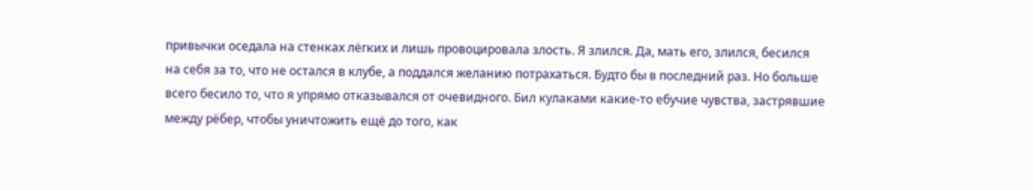привычки оседала на стенках лёгких и лишь провоцировала злость. Я злился. Да, мать его, злился, бесился на себя за то, что не остался в клубе, а поддался желанию потрахаться. Будто бы в последний раз. Но больше всего бесило то, что я упрямо отказывался от очевидного. Бил кулаками какие-то ебучие чувства, застрявшие между рёбер, чтобы уничтожить ещё до того, как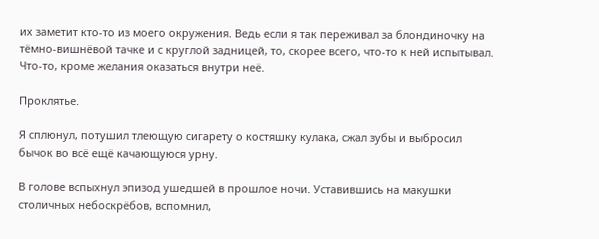их заметит кто-то из моего окружения. Ведь если я так переживал за блондиночку на тёмно-вишнёвой тачке и с круглой задницей, то, скорее всего, что-то к ней испытывал. Что-то, кроме желания оказаться внутри неё.

Проклятье.

Я сплюнул, потушил тлеющую сигарету о костяшку кулака, сжал зубы и выбросил бычок во всё ещё качающуюся урну.

В голове вспыхнул эпизод ушедшей в прошлое ночи. Уставившись на макушки столичных небоскрёбов, вспомнил,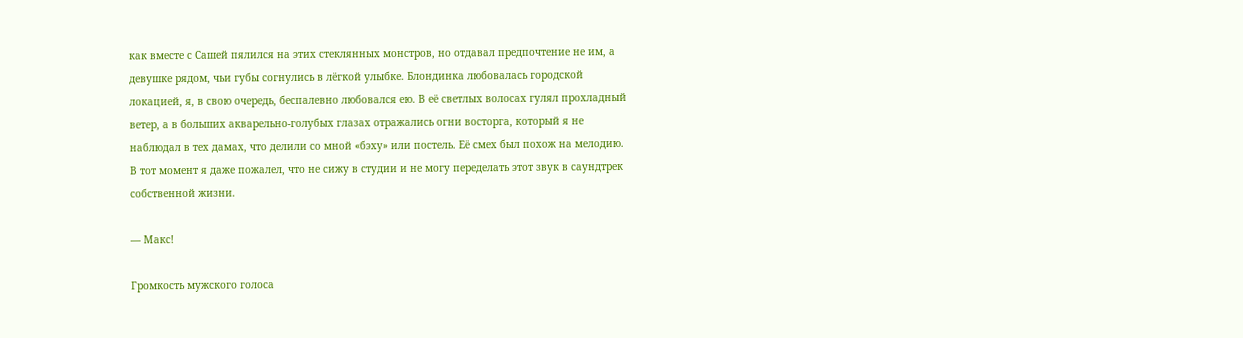как вместе с Сашей пялился на этих стеклянных монстров, но отдавал предпочтение не им, а девушке рядом, чьи губы согнулись в лёгкой улыбке. Блондинка любовалась городской локацией, я, в свою очередь, беспалевно любовался ею. В её светлых волосах гулял прохладный ветер, а в больших акварельно-голубых глазах отражались огни восторга, который я не наблюдал в тех дамах, что делили со мной «бэху» или постель. Её смех был похож на мелодию. В тот момент я даже пожалел, что не сижу в студии и не могу переделать этот звук в саундтрек собственной жизни.

— Макс!

Громкость мужского голоса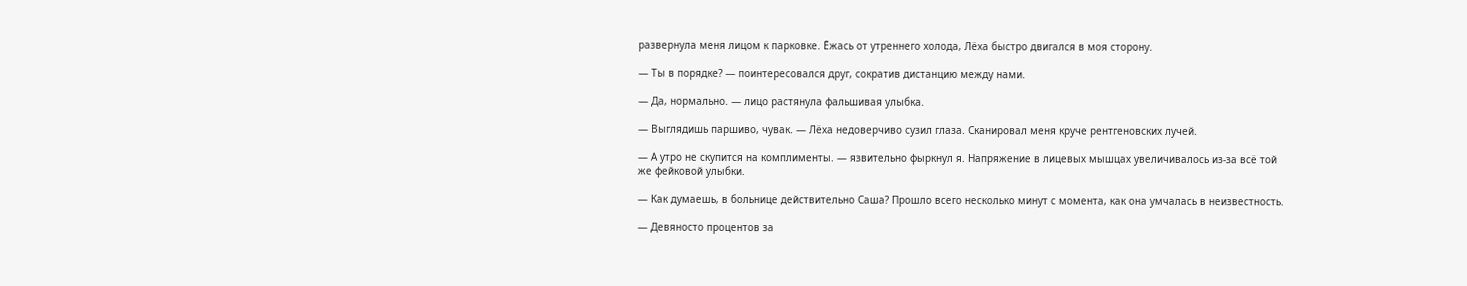развернула меня лицом к парковке. Ёжась от утреннего холода, Лёха быстро двигался в моя сторону.

— Ты в порядке? — поинтересовался друг, сократив дистанцию между нами.

— Да, нормально. — лицо растянула фальшивая улыбка.

— Выглядишь паршиво, чувак. — Лёха недоверчиво сузил глаза. Сканировал меня круче рентгеновских лучей.

— А утро не скупится на комплименты. — язвительно фыркнул я. Напряжение в лицевых мышцах увеличивалось из-за всё той же фейковой улыбки.

— Как думаешь, в больнице действительно Саша? Прошло всего несколько минут с момента, как она умчалась в неизвестность.

— Девяносто процентов за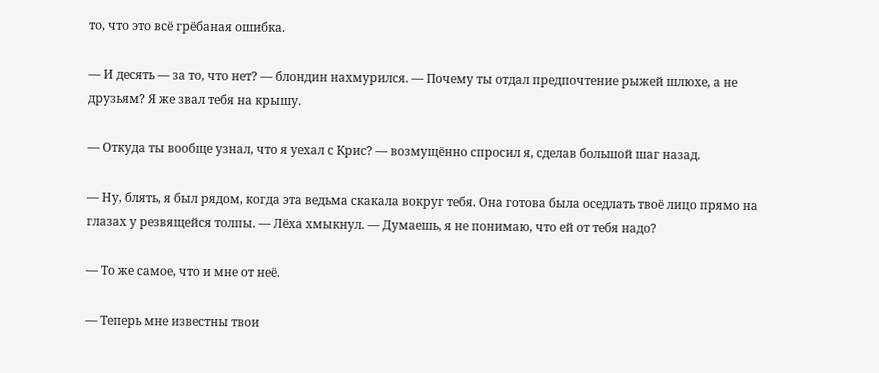то, что это всё грёбаная ошибка.

— И десять — за то, что нет? — блондин нахмурился. — Почему ты отдал предпочтение рыжей шлюхе, а не друзьям? Я же звал тебя на крышу.

— Откуда ты вообще узнал, что я уехал с Крис? — возмущённо спросил я, сделав большой шаг назад.

— Ну, блять, я был рядом, когда эта ведьма скакала вокруг тебя. Она готова была оседлать твоё лицо прямо на глазах у резвящейся толпы. — Лёха хмыкнул. — Думаешь, я не понимаю, что ей от тебя надо?

— То же самое, что и мне от неё.

— Теперь мне известны твои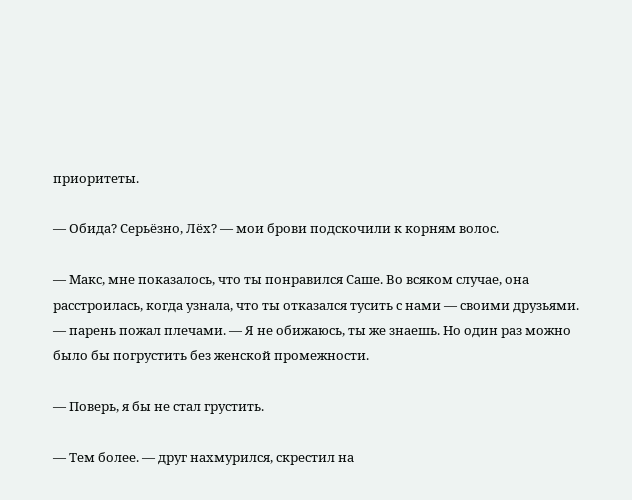приоритеты.

— Обида? Серьёзно, Лёх? — мои брови подскочили к корням волос.

— Макс, мне показалось, что ты понравился Саше. Во всяком случае, она расстроилась, когда узнала, что ты отказался тусить с нами — своими друзьями. — парень пожал плечами. — Я не обижаюсь, ты же знаешь. Но один раз можно было бы погрустить без женской промежности.

— Поверь, я бы не стал грустить.

— Тем более. — друг нахмурился, скрестил на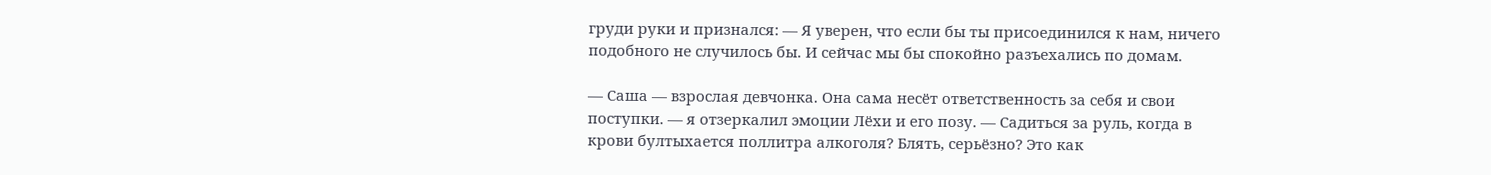груди руки и признался: — Я уверен, что если бы ты присоединился к нам, ничего подобного не случилось бы. И сейчас мы бы спокойно разъехались по домам.

— Саша — взрослая девчонка. Она сама несёт ответственность за себя и свои поступки. — я отзеркалил эмоции Лёхи и его позу. — Садиться за руль, когда в крови бултыхается поллитра алкоголя? Блять, серьёзно? Это как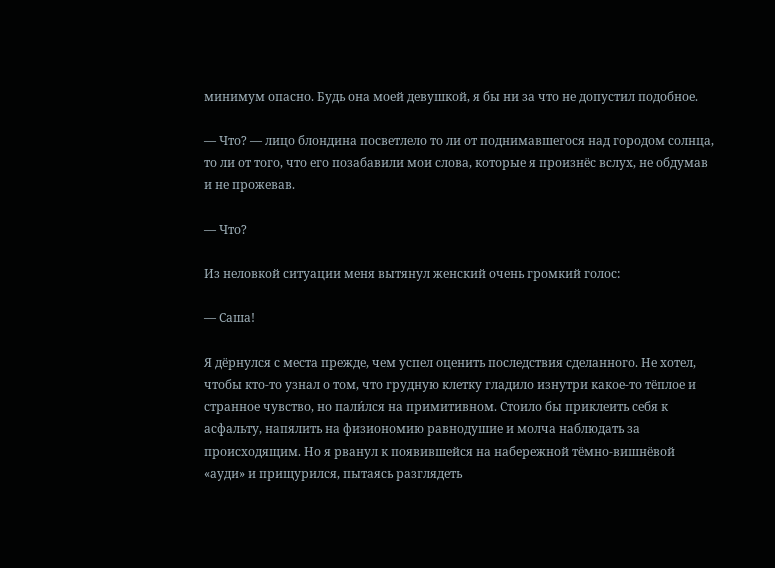минимум опасно. Будь она моей девушкой, я бы ни за что не допустил подобное.

— Что? — лицо блондина посветлело то ли от поднимавшегося над городом солнца, то ли от того, что его позабавили мои слова, которые я произнёс вслух, не обдумав и не прожевав.

— Что?

Из неловкой ситуации меня вытянул женский очень громкий голос:

— Саша!

Я дёрнулся с места прежде, чем успел оценить последствия сделанного. Не хотел, чтобы кто-то узнал о том, что грудную клетку гладило изнутри какое-то тёплое и странное чувство, но пали́лся на примитивном. Стоило бы приклеить себя к асфальту, напялить на физиономию равнодушие и молча наблюдать за происходящим. Но я рванул к появившейся на набережной тёмно-вишнёвой «ауди» и прищурился, пытаясь разглядеть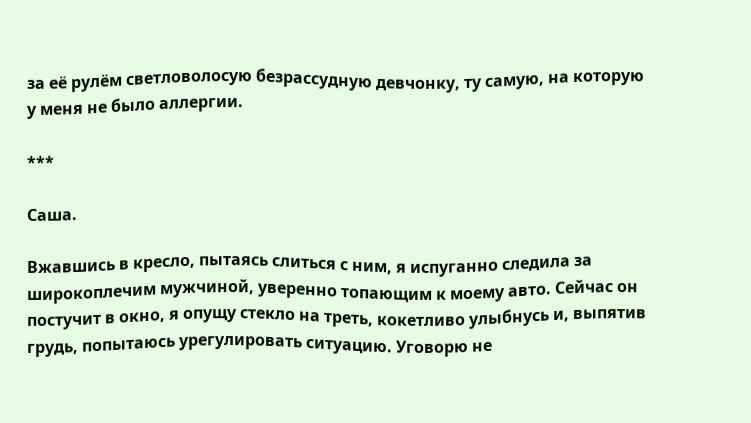за её рулём светловолосую безрассудную девчонку, ту самую, на которую у меня не было аллергии.

***

Саша.

Вжавшись в кресло, пытаясь слиться с ним, я испуганно следила за широкоплечим мужчиной, уверенно топающим к моему авто. Сейчас он постучит в окно, я опущу стекло на треть, кокетливо улыбнусь и, выпятив грудь, попытаюсь урегулировать ситуацию. Уговорю не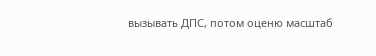вызывать ДПС, потом оценю масштаб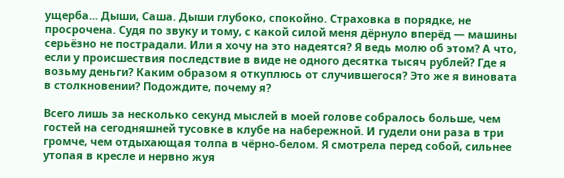ущерба... Дыши, Саша. Дыши глубоко, спокойно. Страховка в порядке, не просрочена. Судя по звуку и тому, с какой силой меня дёрнуло вперёд — машины серьёзно не пострадали. Или я хочу на это надеятся? Я ведь молю об этом? А что, если у происшествия последствие в виде не одного десятка тысяч рублей? Где я возьму деньги? Каким образом я откуплюсь от случившегося? Это же я виновата в столкновении? Подождите, почему я?

Всего лишь за несколько секунд мыслей в моей голове собралось больше, чем гостей на сегодняшней тусовке в клубе на набережной. И гудели они раза в три громче, чем отдыхающая толпа в чёрно-белом. Я смотрела перед собой, сильнее утопая в кресле и нервно жуя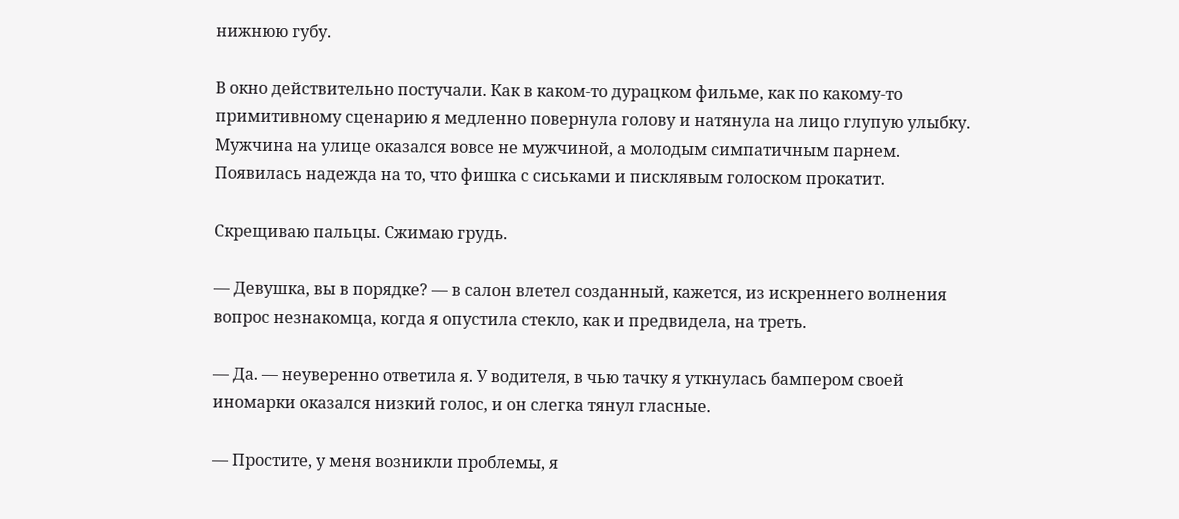нижнюю губу.

В окно действительно постучали. Как в каком-то дурацком фильме, как по какому-то примитивному сценарию я медленно повернула голову и натянула на лицо глупую улыбку. Мужчина на улице оказался вовсе не мужчиной, а молодым симпатичным парнем. Появилась надежда на то, что фишка с сиськами и писклявым голоском прокатит.

Скрещиваю пальцы. Сжимаю грудь.

— Девушка, вы в порядке? — в салон влетел созданный, кажется, из искреннего волнения вопрос незнакомца, когда я опустила стекло, как и предвидела, на треть.

— Да. — неуверенно ответила я. У водителя, в чью тачку я уткнулась бампером своей иномарки оказался низкий голос, и он слегка тянул гласные.

— Простите, у меня возникли проблемы, я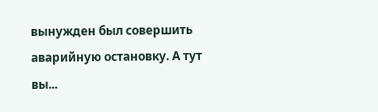вынужден был совершить аварийную остановку. А тут вы...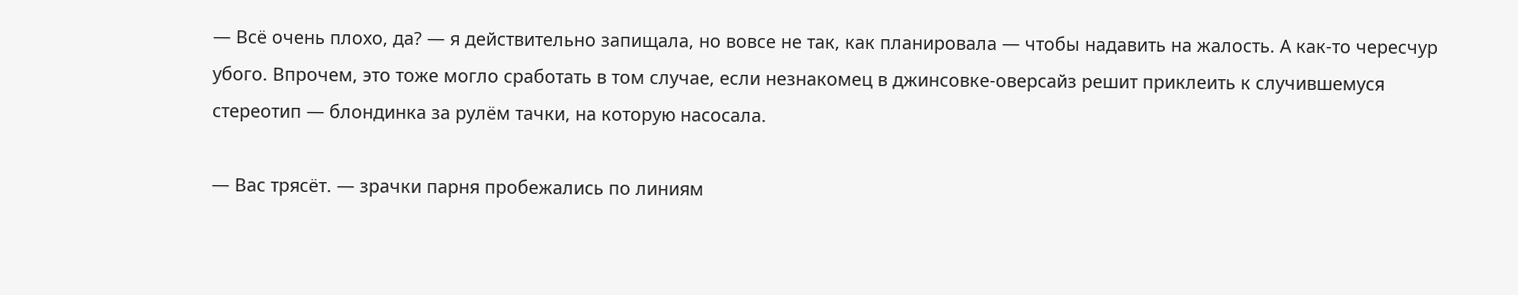— Всё очень плохо, да? — я действительно запищала, но вовсе не так, как планировала — чтобы надавить на жалость. А как-то чересчур убого. Впрочем, это тоже могло сработать в том случае, если незнакомец в джинсовке-оверсайз решит приклеить к случившемуся стереотип — блондинка за рулём тачки, на которую насосала.

— Вас трясёт. — зрачки парня пробежались по линиям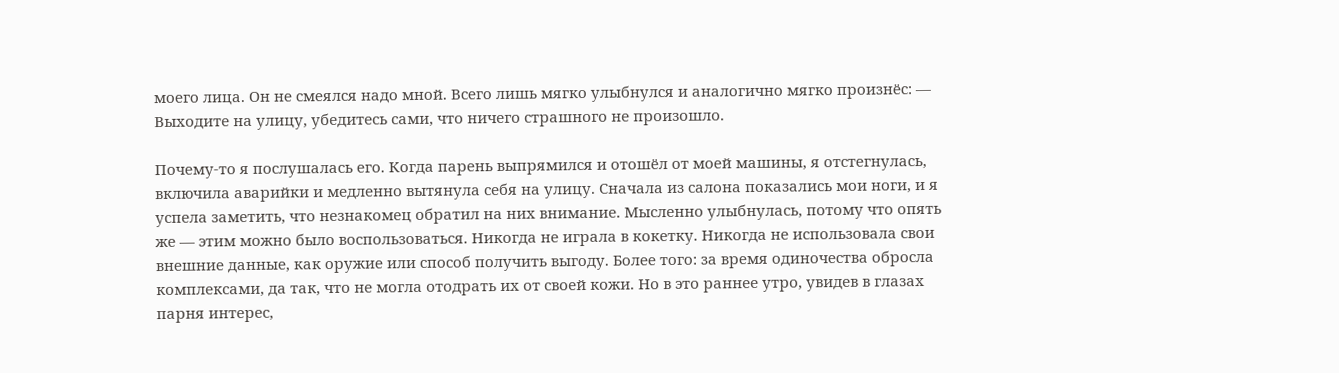моего лица. Он не смеялся надо мной. Всего лишь мягко улыбнулся и аналогично мягко произнёс: — Выходите на улицу, убедитесь сами, что ничего страшного не произошло.

Почему-то я послушалась его. Когда парень выпрямился и отошёл от моей машины, я отстегнулась, включила аварийки и медленно вытянула себя на улицу. Сначала из салона показались мои ноги, и я успела заметить, что незнакомец обратил на них внимание. Мысленно улыбнулась, потому что опять же — этим можно было воспользоваться. Никогда не играла в кокетку. Никогда не использовала свои внешние данные, как оружие или способ получить выгоду. Более того: за время одиночества обросла комплексами, да так, что не могла отодрать их от своей кожи. Но в это раннее утро, увидев в глазах парня интерес,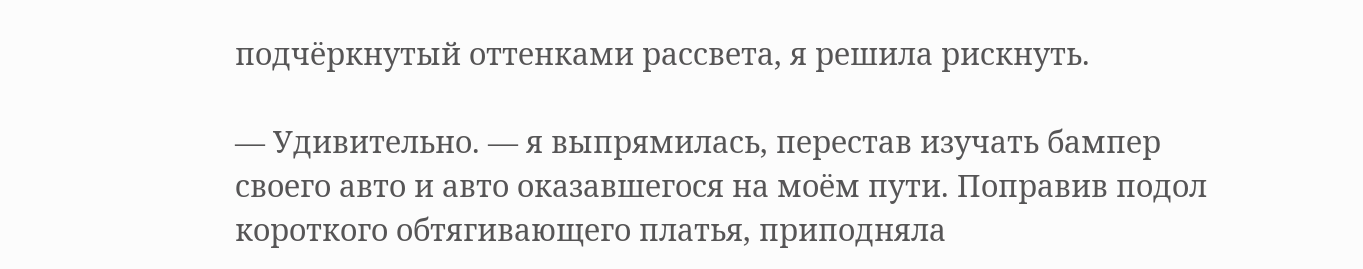подчёркнутый оттенками рассвета, я решила рискнуть.

— Удивительно. — я выпрямилась, перестав изучать бампер своего авто и авто оказавшегося на моём пути. Поправив подол короткого обтягивающего платья, приподняла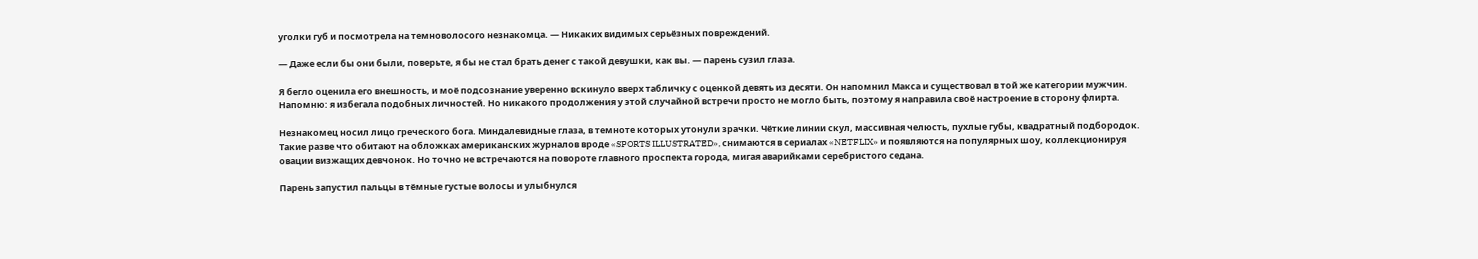уголки губ и посмотрела на темноволосого незнакомца. — Никаких видимых серьёзных повреждений.

— Даже если бы они были, поверьте, я бы не стал брать денег с такой девушки, как вы. — парень сузил глаза.

Я бегло оценила его внешность, и моё подсознание уверенно вскинуло вверх табличку с оценкой девять из десяти. Он напомнил Макса и существовал в той же категории мужчин. Напомню: я избегала подобных личностей. Но никакого продолжения у этой случайной встречи просто не могло быть, поэтому я направила своё настроение в сторону флирта.

Незнакомец носил лицо греческого бога. Миндалевидные глаза, в темноте которых утонули зрачки. Чёткие линии скул, массивная челюсть, пухлые губы, квадратный подбородок. Такие разве что обитают на обложках американских журналов вроде «SPORTS ILLUSTRATED», снимаются в сериалах «NETFLIX» и появляются на популярных шоу, коллекционируя овации визжащих девчонок. Но точно не встречаются на повороте главного проспекта города, мигая аварийками серебристого седана.

Парень запустил пальцы в тёмные густые волосы и улыбнулся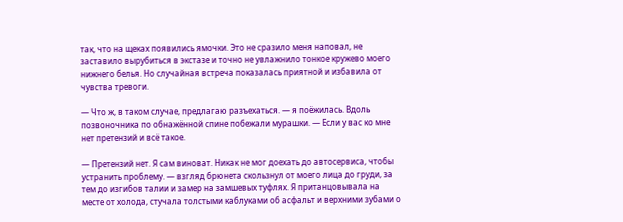так, что на щеках появились ямочки. Это не сразило меня наповал, не заставило вырубиться в экстазе и точно не увлажнило тонкое кружево моего нижнего белья. Но случайная встреча показалась приятной и избавила от чувства тревоги.

— Что ж, в таком случае, предлагаю разъехаться. — я поёжилась. Вдоль позвоночника по обнажённой спине побежали мурашки. — Если у вас ко мне нет претензий и всё такое.

— Претензий нет. Я сам виноват. Никак не мог доехать до автосервиса, чтобы устранить проблему. — взгляд брюнета скользнул от моего лица до груди, за тем до изгибов талии и замер на замшевых туфлях. Я пританцовывала на месте от холода, стучала толстыми каблуками об асфальт и верхними зубами о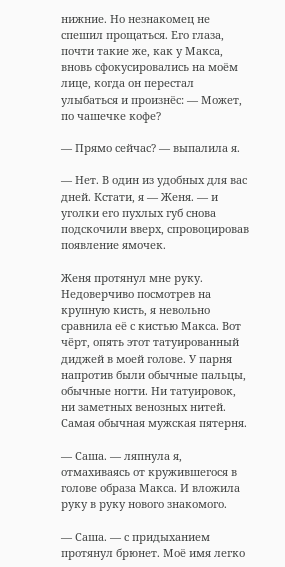нижние. Но незнакомец не спешил прощаться. Его глаза, почти такие же, как у Макса, вновь сфокусировались на моём лице, когда он перестал улыбаться и произнёс: — Может, по чашечке кофе?

— Прямо сейчас? — выпалила я.

— Нет. В один из удобных для вас дней. Кстати, я — Женя. — и уголки его пухлых губ снова подскочили вверх, спровоцировав появление ямочек.

Женя протянул мне руку. Недоверчиво посмотрев на крупную кисть, я невольно сравнила её с кистью Макса. Вот чёрт, опять этот татуированный диджей в моей голове. У парня напротив были обычные пальцы, обычные ногти. Ни татуировок, ни заметных венозных нитей. Самая обычная мужская пятерня.

— Саша. — ляпнула я, отмахиваясь от кружившегося в голове образа Макса. И вложила руку в руку нового знакомого.

— Саша. — с придыханием протянул брюнет. Моё имя легко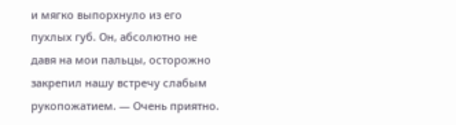и мягко выпорхнуло из его пухлых губ. Он, абсолютно не давя на мои пальцы, осторожно закрепил нашу встречу слабым рукопожатием. — Очень приятно.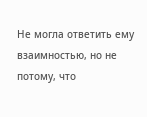Не могла ответить ему взаимностью, но не потому, что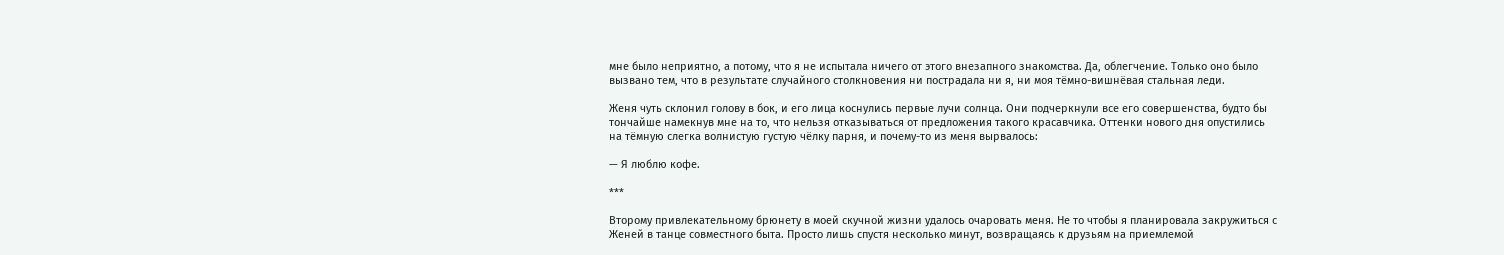мне было неприятно, а потому, что я не испытала ничего от этого внезапного знакомства. Да, облегчение. Только оно было вызвано тем, что в результате случайного столкновения ни пострадала ни я, ни моя тёмно-вишнёвая стальная леди.

Женя чуть склонил голову в бок, и его лица коснулись первые лучи солнца. Они подчеркнули все его совершенства, будто бы тончайше намекнув мне на то, что нельзя отказываться от предложения такого красавчика. Оттенки нового дня опустились на тёмную слегка волнистую густую чёлку парня, и почему-то из меня вырвалось:

— Я люблю кофе.

***

Второму привлекательному брюнету в моей скучной жизни удалось очаровать меня. Не то чтобы я планировала закружиться с Женей в танце совместного быта. Просто лишь спустя несколько минут, возвращаясь к друзьям на приемлемой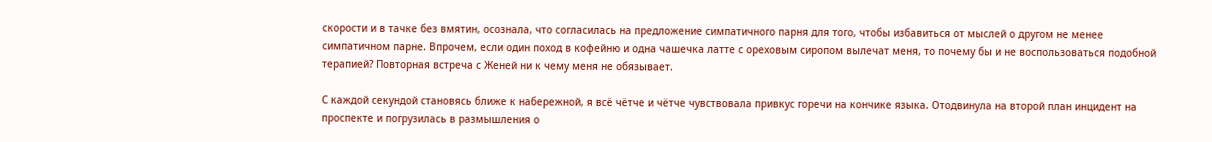скорости и в тачке без вмятин, осознала, что согласилась на предложение симпатичного парня для того, чтобы избавиться от мыслей о другом не менее симпатичном парне. Впрочем, если один поход в кофейню и одна чашечка латте с ореховым сиропом вылечат меня, то почему бы и не воспользоваться подобной терапией? Повторная встреча с Женей ни к чему меня не обязывает.

С каждой секундой становясь ближе к набережной, я всё чётче и чётче чувствовала привкус горечи на кончике языка. Отодвинула на второй план инцидент на проспекте и погрузилась в размышления о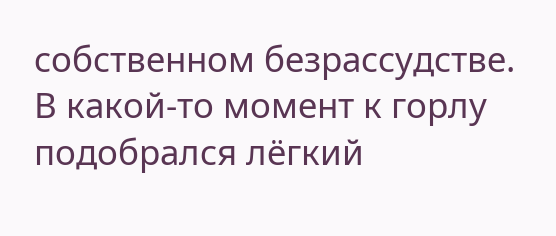собственном безрассудстве. В какой-то момент к горлу подобрался лёгкий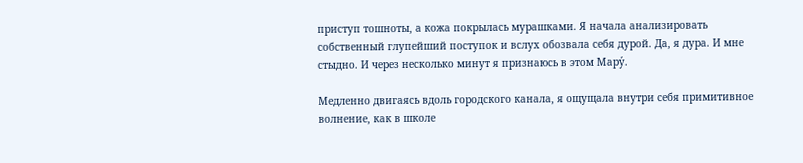приступ тошноты, а кожа покрылась мурашками. Я начала анализировать собственный глупейший поступок и вслух обозвала себя дурой. Да, я дура. И мне стыдно. И через несколько минут я признаюсь в этом Мару́.

Медленно двигаясь вдоль городского канала, я ощущала внутри себя примитивное волнение, как в школе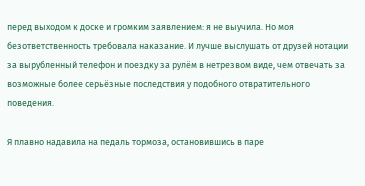перед выходом к доске и громким заявлением: я не выучила. Но моя безответственность требовала наказание. И лучше выслушать от друзей нотации за вырубленный телефон и поездку за рулём в нетрезвом виде, чем отвечать за возможные более серьёзные последствия у подобного отвратительного поведения.

Я плавно надавила на педаль тормоза, остановившись в паре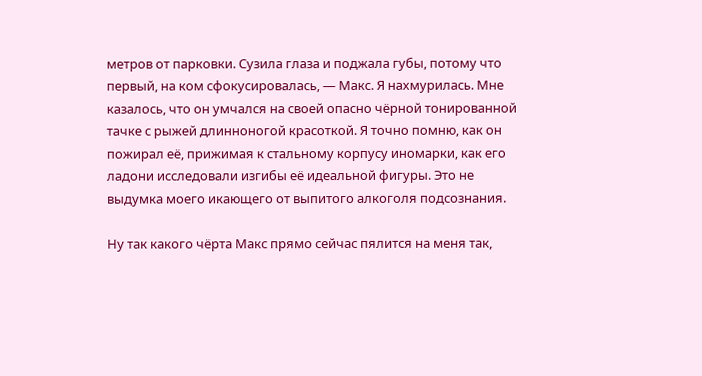метров от парковки. Сузила глаза и поджала губы, потому что первый, на ком сфокусировалась, — Макс. Я нахмурилась. Мне казалось, что он умчался на своей опасно чёрной тонированной тачке с рыжей длинноногой красоткой. Я точно помню, как он пожирал её, прижимая к стальному корпусу иномарки, как его ладони исследовали изгибы её идеальной фигуры. Это не выдумка моего икающего от выпитого алкоголя подсознания.

Ну так какого чёрта Макс прямо сейчас пялится на меня так,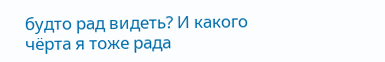будто рад видеть? И какого чёрта я тоже рада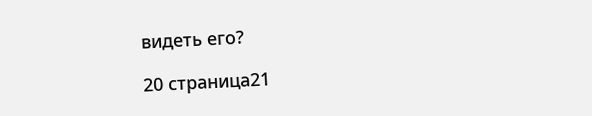видеть его?

20 страница21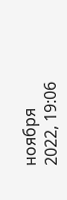ноября 2022, 19:06